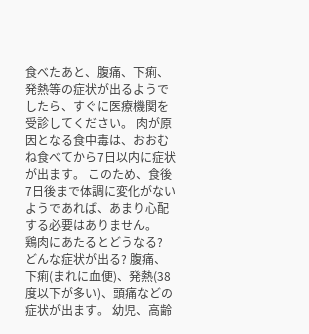食べたあと、腹痛、下痢、発熱等の症状が出るようでしたら、すぐに医療機関を受診してください。 肉が原因となる食中毒は、おおむね食べてから7日以内に症状が出ます。 このため、食後7日後まで体調に変化がないようであれば、あまり心配する必要はありません。
鶏肉にあたるとどうなる?
どんな症状が出る? 腹痛、下痢(まれに血便)、発熱(38度以下が多い)、頭痛などの症状が出ます。 幼児、高齢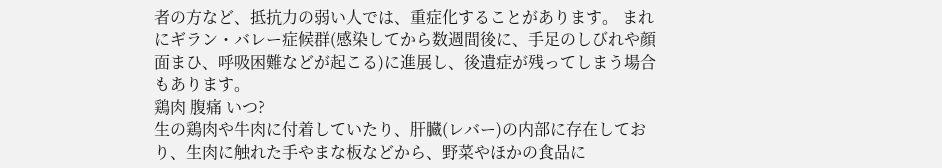者の方など、抵抗力の弱い人では、重症化することがあります。 まれにギラン・バレー症候群(感染してから数週間後に、手足のしびれや顔面まひ、呼吸困難などが起こる)に進展し、後遺症が残ってしまう場合もあります。
鶏肉 腹痛 いつ?
生の鶏肉や牛肉に付着していたり、肝臓(レバー)の内部に存在しており、生肉に触れた手やまな板などから、野菜やほかの食品に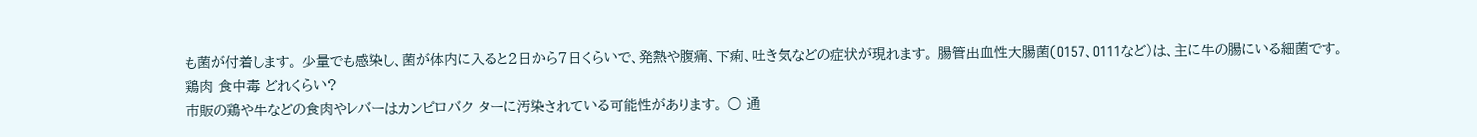も菌が付着します。 少量でも感染し、菌が体内に入ると2日から7日くらいで、発熱や腹痛、下痢、吐き気などの症状が現れます。 腸管出血性大腸菌(O157、O111など)は、主に牛の腸にいる細菌です。
鶏肉 食中毒 どれくらい?
市販の鶏や牛などの食肉やレバーはカンピロバク ターに汚染されている可能性があります。 ○ 通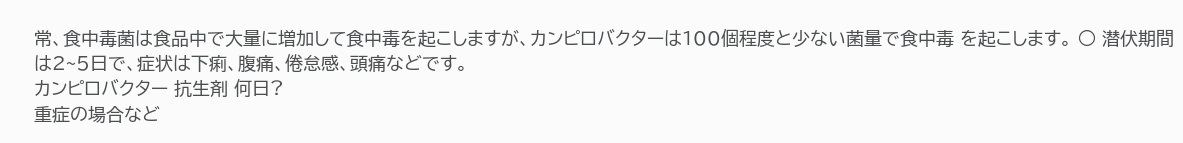常、食中毒菌は食品中で大量に増加して食中毒を起こしますが、カンピロバクターは100個程度と少ない菌量で食中毒 を起こします。 ○ 潜伏期間は2~5日で、症状は下痢、腹痛、倦怠感、頭痛などです。
カンピロバクター 抗生剤 何日?
重症の場合など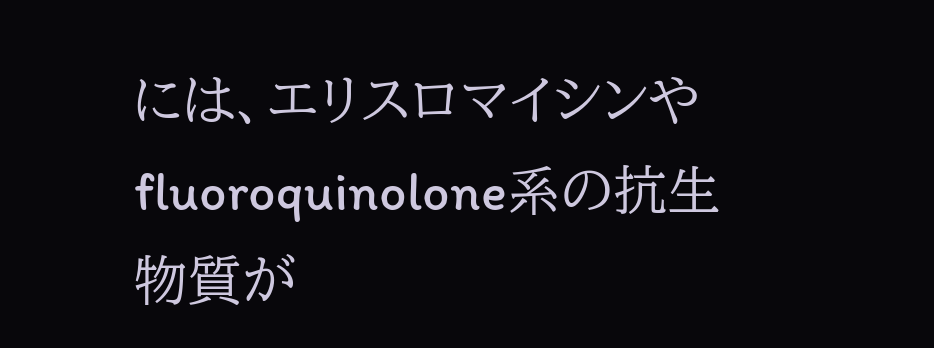には、エリスロマイシンやfluoroquinolone系の抗生物質が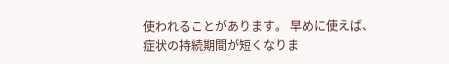使われることがあります。 早めに使えば、症状の持続期間が短くなりま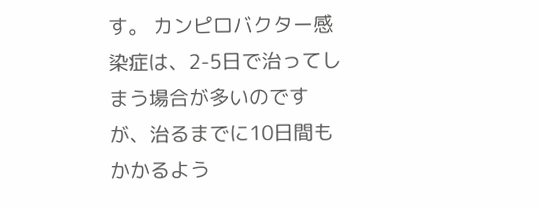す。 カンピロバクター感染症は、2-5日で治ってしまう場合が多いのですが、治るまでに10日間もかかるよう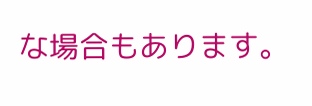な場合もあります。